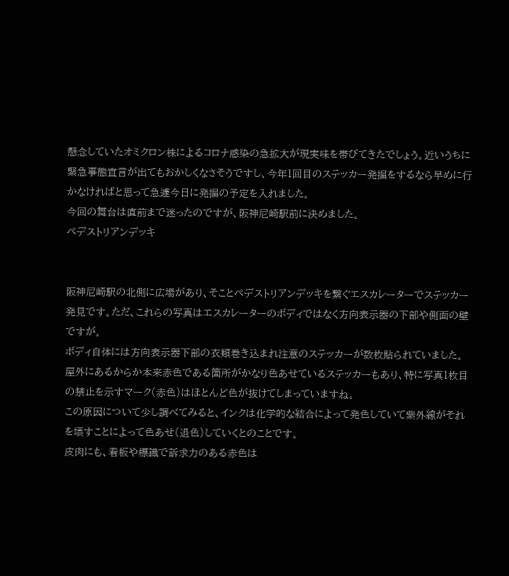懸念していたオミクロン株によるコロナ感染の急拡大が現実味を帯びてきたでしょう。近いうちに緊急事態宣言が出てもおかしくなさそうですし、今年1回目のステッカー発掘をするなら早めに行かなければと思って急遽今日に発掘の予定を入れました。
今回の舞台は直前まで迷ったのですが、阪神尼崎駅前に決めました。
ペデストリアンデッキ


阪神尼崎駅の北側に広場があり、そことペデストリアンデッキを繋ぐエスカレーターでステッカー発見です。ただ、これらの写真はエスカレーターのボディではなく方向表示器の下部や側面の壁ですが。
ボディ自体には方向表示器下部の衣類巻き込まれ注意のステッカーが数枚貼られていました。
屋外にあるからか本来赤色である箇所がかなり色あせているステッカーもあり、特に写真1枚目の禁止を示すマーク(赤色)はほとんど色が抜けてしまっていますね。
この原因について少し調べてみると、インクは化学的な結合によって発色していて紫外線がそれを壊すことによって色あせ(退色)していくとのことです。
皮肉にも、看板や標識で訴求力のある赤色は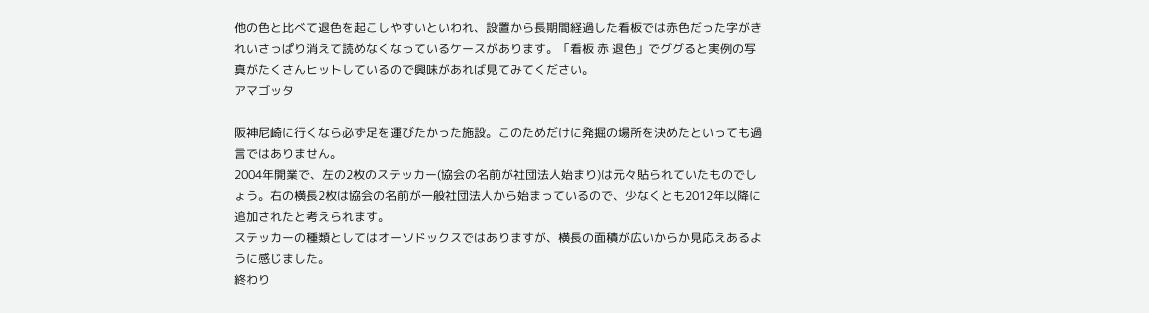他の色と比べて退色を起こしやすいといわれ、設置から長期間経過した看板では赤色だった字がきれいさっぱり消えて読めなくなっているケースがあります。「看板 赤 退色」でググると実例の写真がたくさんヒットしているので興味があれば見てみてください。
アマゴッタ

阪神尼崎に行くなら必ず足を運びたかった施設。このためだけに発掘の場所を決めたといっても過言ではありません。
2004年開業で、左の2枚のステッカー(協会の名前が社団法人始まり)は元々貼られていたものでしょう。右の横長2枚は協会の名前が一般社団法人から始まっているので、少なくとも2012年以降に追加されたと考えられます。
ステッカーの種類としてはオーソドックスではありますが、横長の面積が広いからか見応えあるように感じました。
終わり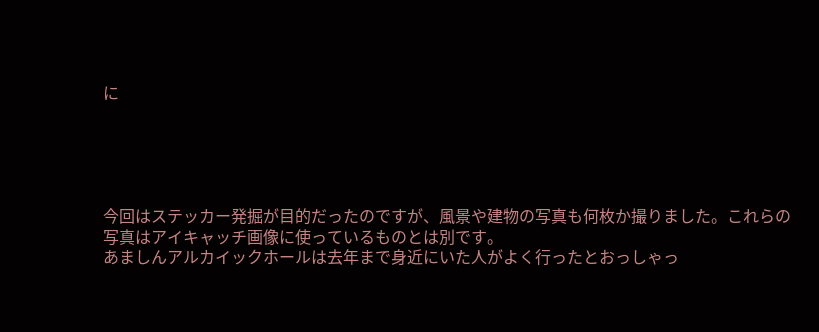に





今回はステッカー発掘が目的だったのですが、風景や建物の写真も何枚か撮りました。これらの写真はアイキャッチ画像に使っているものとは別です。
あましんアルカイックホールは去年まで身近にいた人がよく行ったとおっしゃっ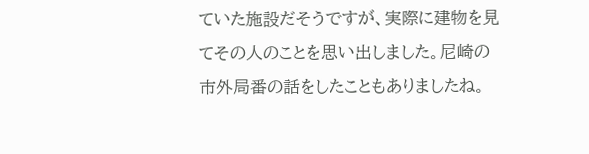ていた施設だそうですが、実際に建物を見てその人のことを思い出しました。尼崎の市外局番の話をしたこともありましたね。